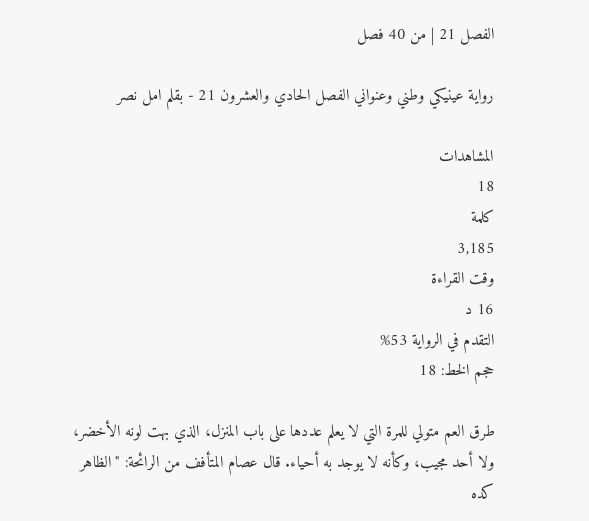الفصل 21 | من 40 فصل

رواية عينيكي وطني وعنواني الفصل الحادي والعشرون 21 - بقلم امل نصر

المشاهدات
18
كلمة
3,185
وقت القراءة
16 د
التقدم في الرواية 53%
حجم الخط: 18

طرق العم متولي للمرة التي لا يعلم عددها على باب المنزل، الذي بهت لونه الأخضر، ولا أحد مجيب، وكأنه لا يوجد به أحياء. قال عصام المتأفف من الرائحة: "الظاهر كده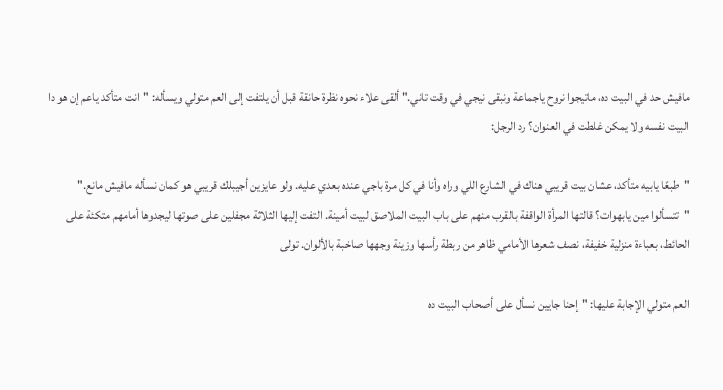مافيش حد في البيت ده، ماتيجوا نروح ياجماعة ونبقى نيجي في وقت تاني." ألقى علاء نحوه نظرة حانقة قبل أن يلتفت إلى العم متولي ويسأله: "انت متأكد ياعم إن هو دا البيت نفسه ولا يمكن غلطت في العنوان؟ رد الرجل:

"طبعًا يابيه متأكد، عشان بيت قريبي هناك في الشارع اللي وراه وأنا في كل مرة باجي عنده بعدي عليه. ولو عايزين أجيبلك قريبي هو كمان نسأله مافيش مانع." "تتسألوا مين يابهوات؟ قالتها المرأة الواقفة بالقرب منهم على باب البيت الملاصق لبيت أمينة. التفت إليها الثلاثة مجفلين على صوتها ليجدوها أمامهم متكئة على الحائط، بعباءة منزلية خفيفة، نصف شعرها الأمامي ظاهر من ربطة رأسها وزينة وجهها صاخبة بالألوان. تولى

العم متولي الإجابة عليها: "إحنا جايين نسأل على أصحاب البيت ده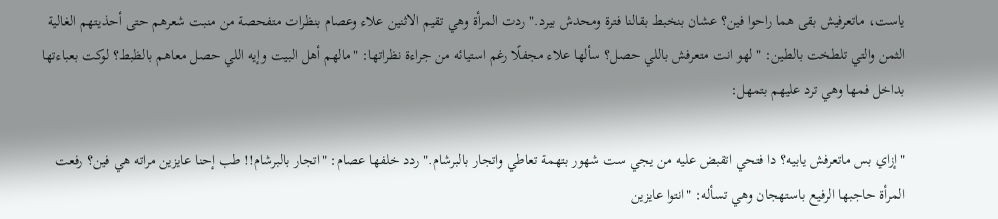ياست، ماتعرفيش بقى هما راحوا فين؟ عشان بنخبط بقالنا فترة ومحدش بيرد." ردت المرأة وهي تقيم الاثنين علاء وعصام بنظرات متفحصة من منبت شعرهم حتى أحذيتهم الغالية الثمن والتي تلطخت بالطين: "لهو انت متعرفش باللي حصل؟ سألها علاء مجفلًا رغم استيائه من جراءة نظراتها: "مالهم أهل البيت وإيه اللي حصل معاهم بالظبط؟ لوكت بعباءتها بداخل فمها وهي ترد عليهم بتمهل:

"إزاي بس ماتعرفش يابيه؟ دا فتحي اتقبض عليه من يجي ست شهور بتهمة تعاطي واتجار بالبرشام." ردد خلفها عصام: "اتجار بالبرشام!! طب إحنا عايزين مراته هي فين؟ رفعت المرأة حاجبها الرفيع باستهجان وهي تسأله: "انتوا عايزين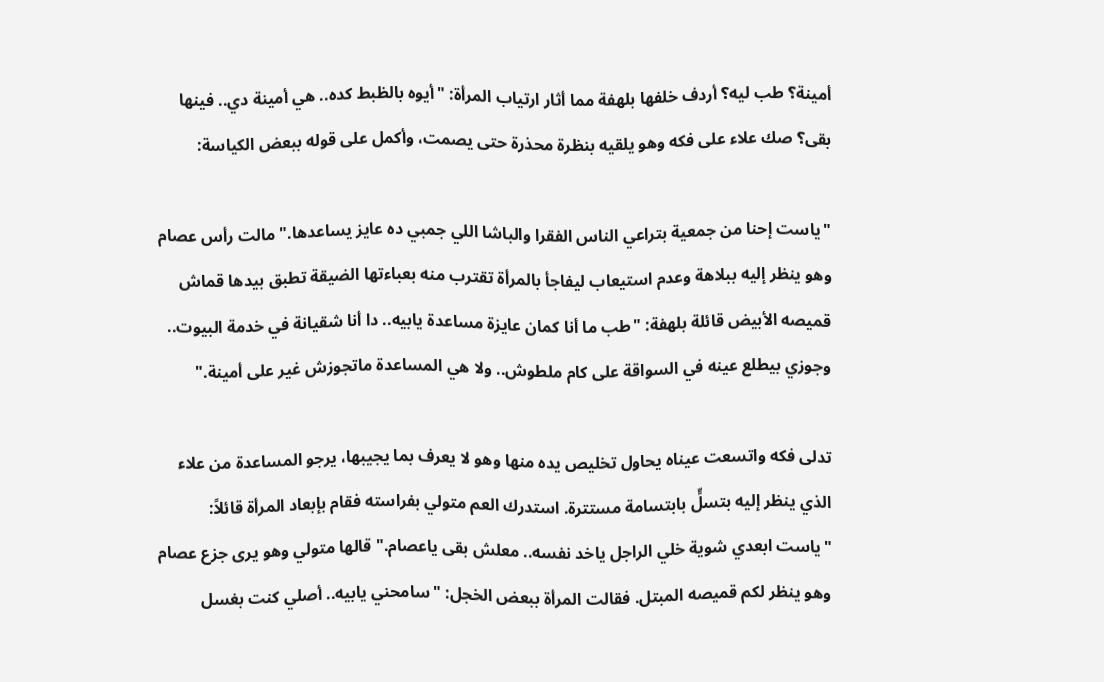أمينة؟ طب ليه؟ أردف خلفها بلهفة مما أثار ارتياب المرأة: "أيوه بالظبط كده.. هي أمينة دي.. فينها بقى؟ صك علاء على فكه وهو يلقيه بنظرة محذرة حتى يصمت، وأكمل على قوله ببعض الكياسة:

"ياست إحنا من جمعية بتراعي الناس الفقرا والباشا اللي جمبي ده عايز يساعدها." مالت رأس عصام وهو ينظر إليه ببلاهة وعدم استيعاب ليفاجأ بالمرأة تقترب منه بعباءتها الضيقة تطبق بيدها قماش قميصه الأبيض قائلة بلهفة: "طب ما أنا كمان عايزة مساعدة يابيه.. دا أنا شقيانة في خدمة البيوت.. وجوزي بيطلع عينه في السواقة على كام ملطوش.. ولا هي المساعدة ماتجوزش غير على أمينة."

تدلى فكه واتسعت عيناه يحاول تخليص يده منها وهو لا يعرف بما يجيبها، يرجو المساعدة من علاء الذي ينظر إليه بتسلٍّ بابتسامة مستترة. استدرك العم متولي بفراسته فقام بإبعاد المرأة قائلاً: "ياست ابعدي شوية خلي الراجل ياخد نفسه.. معلش بقى ياعصام." قالها متولي وهو يرى جزع عصام وهو ينظر لكم قميصه المبتل. فقالت المرأة ببعض الخجل: "سامحني يابيه.. أصلي كنت بغسل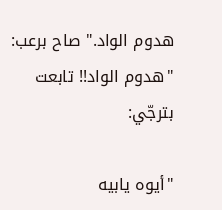هدوم الواد." صاح برعب: "هدوم الواد!! تابعت بترجّي:

"أيوه يابيه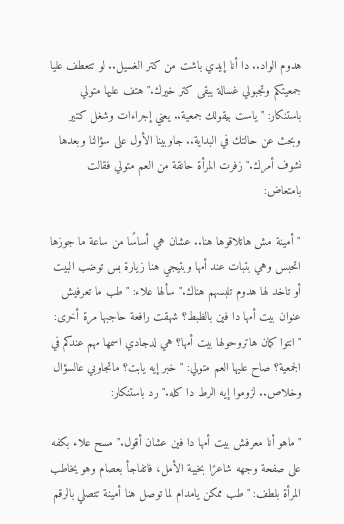هدوم الواد.. دا أنا إيدي باشت من كتر الغسيل.. لو تتعطف عليا جمعيتكم وتجبولي غسالة يبقى كتر خيرك." هتف عليها متولي باستنكار: "ياست بيقولك جمعية.. يعني إجراءات وشغل كتير وبحث عن حالتك في البداية.. جاوبينا الأول على سؤالنا وبعدها نشوف أمرك." زفرت المرأة حانقة من العم متولي فقالت بامتعاض:

"أمينة مش هاتلاقوها هنا.. عشان هي أساسًا من ساعة ما جوزها اتحبس وهي بتبات عند أمها وبتيجي هنا زيارة بس توضب البيت أو تاخد لها هدوم تلبسهم هناك." سألها علاء: "طب ما تعرفيش عنوان بيت أمها دا فين بالظبط؟ شهقت رافعة حاجبها مرة أخرى: "انتوا كمان هاتروحولها بيت أمها؟ هي لدجادي اسمها مهم عندكم في الجمعية؟ صاح عليها العم متولي: "خبر إيه يابت؟ ماتجاوبي عالسؤال وخلاص.. لزوموا إيه الرط دا كله." رد باستنكار:

"ماهو أنا معرفش بيت أمها دا فين عشان أقول." مسح علاء بكفه على صفحة وجهه شاعرًا بخيبة الأمل، فاتفاجأ بعصام وهو يخاطب المرأة بلطف: "طب ممكن يامدام لما توصل هنا أمينة تتصلي بالرقم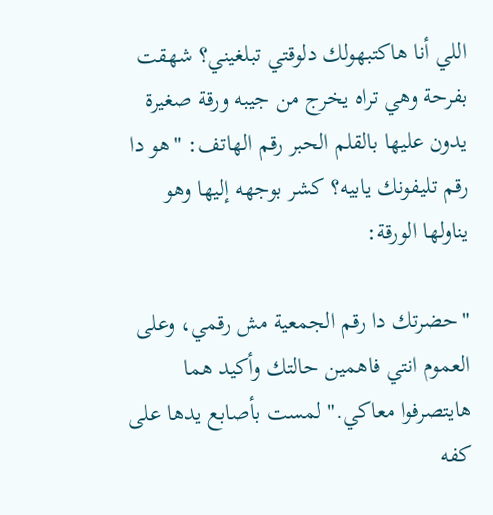اللي أنا هاكتبهولك دلوقتي تبلغيني؟ شهقت بفرحة وهي تراه يخرج من جيبه ورقة صغيرة يدون عليها بالقلم الحبر رقم الهاتف: "هو دا رقم تليفونك يابيه؟ كشر بوجهه إليها وهو يناولها الورقة:

"حضرتك دا رقم الجمعية مش رقمي، وعلى العموم انتي فاهمين حالتك وأكيد هما هايتصرفوا معاكي." لمست بأصابع يدها على كفه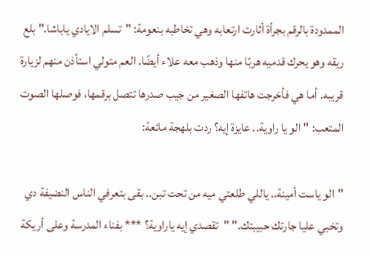الممدودة بالرقم بجرأة أثارت ارتعابه وهي تخاطبه بنعومة: "تسلم الايادي ياباشا." بلع ريقه وهو يحرك قدميه هربًا منها وذهب معه علاء أيضًا. العم متولي استأذن منهم لزيارة قريبه. أما هي فأخرجت هاتفها الصغير من جيب صدرها تتصل برقمها، فوصلها الصوت المتعب: "الو يا راوية.. عايزة إيه؟ ردت بلهجة مائعة:

"الو ياست أمينة.. ياللي طلعتي ميه من تحت تبن.. بقى بتعرفي الناس النضيفة دي وتخبي عليا جارتك حبيبتك." "تقصدي إيه ياراوية؟ *** بفناء المدرسة وعلى أريكة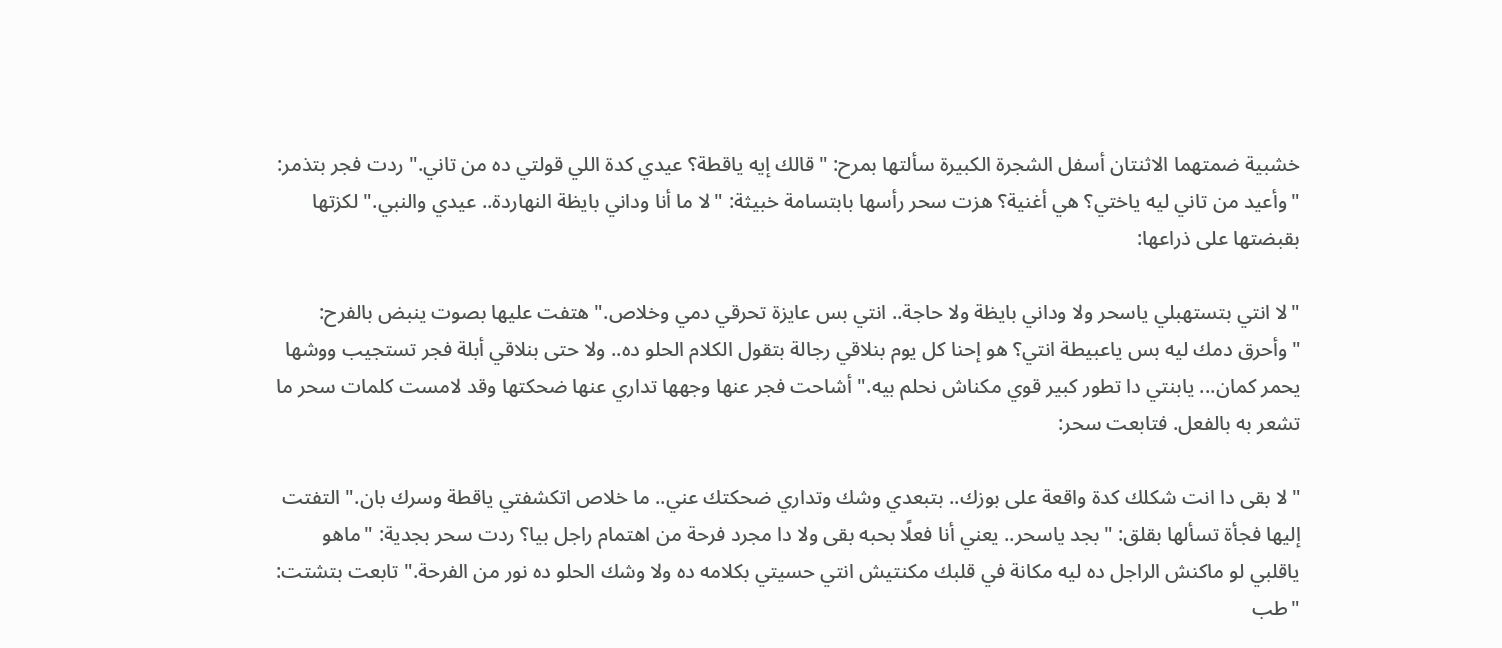خشبية ضمتهما الاثنتان أسفل الشجرة الكبيرة سألتها بمرح: "قالك إيه ياقطة؟ عيدي كدة اللي قولتي ده من تاني." ردت فجر بتذمر: "وأعيد من تاني ليه ياختي؟ هي أغنية؟ هزت سحر رأسها بابتسامة خبيثة: "لا ما أنا وداني بايظة النهاردة.. عيدي والنبي." لكزتها بقبضتها على ذراعها:

"لا انتي بتستهبلي ياسحر ولا وداني بايظة ولا حاجة.. انتي بس عايزة تحرقي دمي وخلاص." هتفت عليها بصوت ينبض بالفرح: "وأحرق دمك ليه بس ياعبيطة انتي؟ هو إحنا كل يوم بنلاقي رجالة بتقول الكلام الحلو ده.. ولا حتى بنلاقي أبلة فجر تستجيب ووشها يحمر كمان... يابنتي دا تطور كبير قوي مكناش نحلم بيه." أشاحت فجر عنها وجهها تداري عنها ضحكتها وقد لامست كلمات سحر ما تشعر به بالفعل. فتابعت سحر:

"لا بقى دا انت شكلك كدة واقعة على بوزك.. بتبعدي وشك وتداري ضحكتك عني.. ما خلاص اتكشفتي ياقطة وسرك بان." التفتت إليها فجأة تسألها بقلق: "بجد ياسحر.. يعني أنا فعلًا بحبه بقى ولا دا مجرد فرحة من اهتمام راجل بيا؟ ردت سحر بجدية: "ماهو ياقلبي لو ماكنش الراجل ده ليه مكانة في قلبك مكنتيش انتي حسيتي بكلامه ده ولا وشك الحلو ده نور من الفرحة." تابعت بتشتت: "طب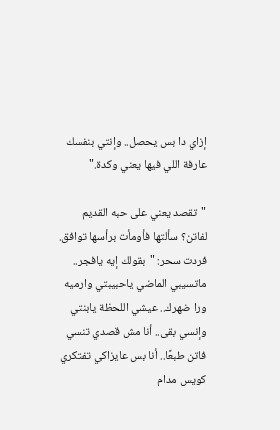إزاي دا بس يحصل.. وإنتي بنفسك عارفة اللي فيها يعني وكدة."

"تقصد يعني على حبه القديم لفاتن؟ سألتها فأومأت برأسها توافق. فردت سحر: "بقولك إيه يافجر.. ماتسيبي الماضي ياحبيبتي وارميه ورا ضهرك.. عيشي اللحظة يابنتي وإنسي بقى.. أنا مش قصدي تنسي فاتن طبعًا.. أنا بس عايزاكي تفتكري كويس مدام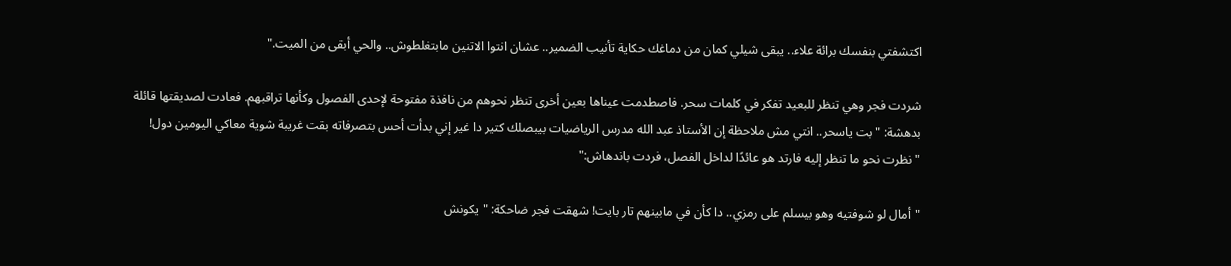اكتشفتي بنفسك برائة علاء.. يبقى شيلي كمان من دماغك حكاية تأنيب الضمير.. عشان انتوا الاتنين مابتغلطوش.. والحي أبقى من الميت."

شردت فجر وهي تنظر للبعيد تفكر في كلمات سحر. فاصطدمت عيناها بعين أخرى تنظر نحوهم من نافذة مفتوحة لإحدى الفصول وكأنها تراقبهم. فعادت لصديقتها قائلة بدهشة: "بت ياسحر.. انتي مش ملاحظة إن الأستاذ عبد الله مدرس الرياضيات بيبصلك كتير دا غير إني بدأت أحس بتصرفاته بقت غريبة شوية معاكي اليومين دول! "نظرت نحو ما تنظر إليه فارتد هو عائدًا لداخل الفصل، فردت باندهاش:"

"أمال لو شوفتيه وهو بيسلم على رمزي.. دا كأن في مابينهم تار بايت! شهقت فجر ضاحكة: "يكونش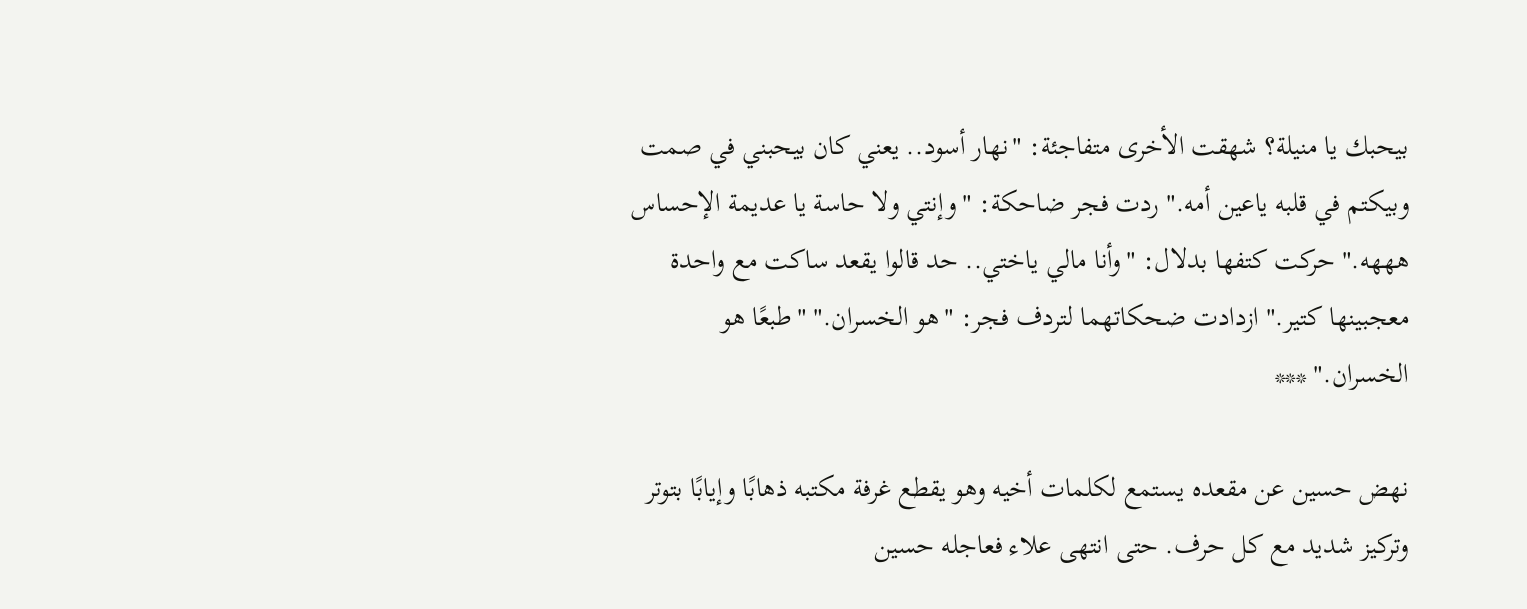بيحبك يا منيلة؟ شهقت الأخرى متفاجئة: "نهار أسود.. يعني كان بيحبني في صمت وبيكتم في قلبه ياعين أمه." ردت فجر ضاحكة: "وإنتي ولا حاسة يا عديمة الإحساس هههه." حركت كتفها بدلال: "وأنا مالي ياختي.. حد قالوا يقعد ساكت مع واحدة معجبينها كتير." ازدادت ضحكاتهما لتردف فجر: "هو الخسران." "طبعًا هو الخسران." ***

نهض حسين عن مقعده يستمع لكلمات أخيه وهو يقطع غرفة مكتبه ذهابًا وإيابًا بتوتر وتركيز شديد مع كل حرف. حتى انتهى علاء فعاجله حسين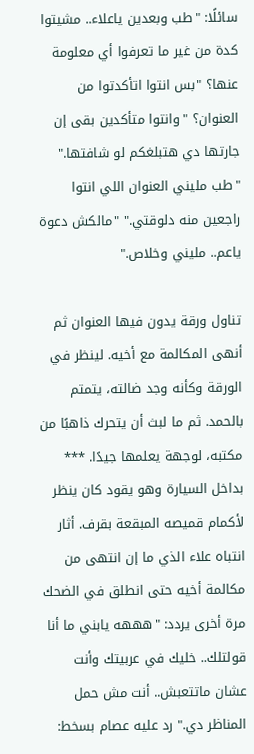سائلًا: "طب وبعدين ياعلاء.. مشيتوا كدة من غير ما تعرفوا أي معلومة عنها؟ "بس انتوا اتأكدتوا من العنوان؟ "وانتوا متأكدين بقى إن جارتها دي هتبلغكم لو شافتها." "طب مليني العنوان اللي انتوا راجعين منه دلوقتي." "مالكش دعوة ياعم.. مليني وخلاص."

تناول ورقة يدون فيها العنوان ثم أنهى المكالمة مع أخيه. لينظر في الورقة وكأنه وجد ضالته، يتمتم بالحمد. ثم ما لبث أن يتحرك ذاهبًا من مكتبه، لوجهة يعلمها جيدًا. *** بداخل السيارة وهو يقود كان ينظر لأكمام قميصه المبقعة بقرف. أثار انتباه علاء الذي ما إن انتهى من مكالمة أخيه حتى انطلق في الضحك مرة أخرى يردد: "هههه يابني ما أنا قولتلك.. خليك في عربيتك وأنت عشان ماتتعبش.. أنت مش حمل المناظر دي." رد عليه عصام بسخط: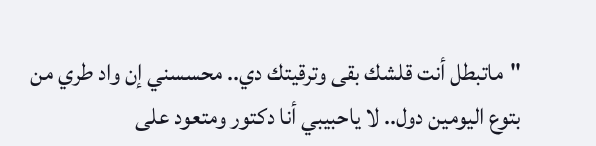"ماتبطل أنت قلشك بقى وترقيتك دي.. محسسني إن واد طري من بتوع اليومين دول.. لا ياحبيبي أنا دكتور ومتعود على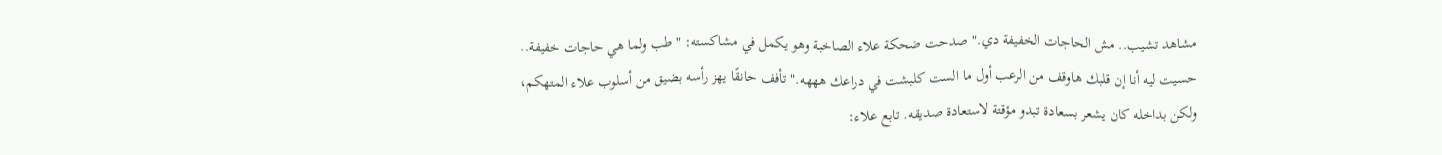مشاهد تشيب.. مش الحاجات الخفيفة دي." صدحت ضحكة علاء الصاخبة وهو يكمل في مشاكسته: "طب ولما هي حاجات خفيفة.. حسيت ليه أنا إن قلبك هاوقف من الرعب أول ما الست كلبشت في دراعك هههه." تأفف حانقًا يهز رأسه بضيق من أسلوب علاء المتهكم، ولكن بداخله كان يشعر بسعادة تبدو مؤقتة لاستعادة صديقه. تابع علاء: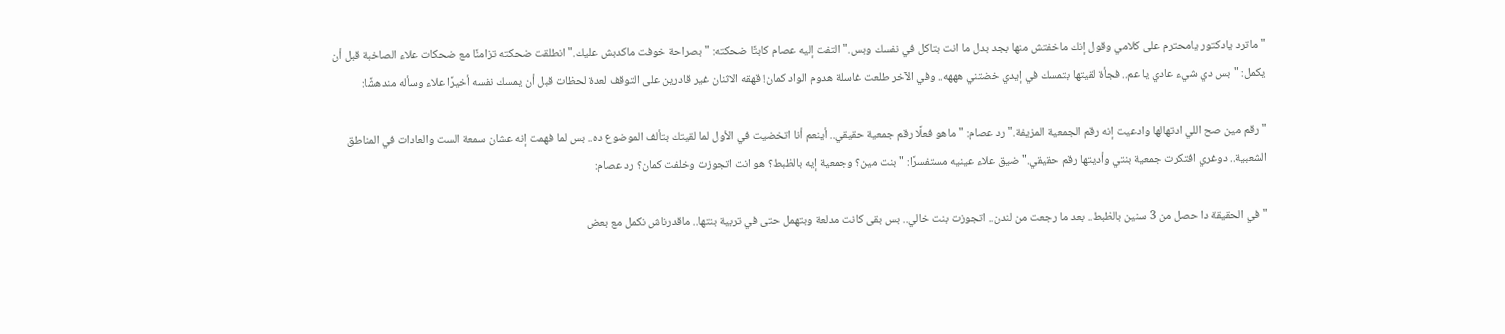"ماترد يادكتور يامحترم على كلامي وقول إنك ماخفتش منها بجد بدل ما انت بتاكل في نفسك وبس." التفت إليه عصام كابتًا ضحكته: "بصراحة خوفت ماكدبش عليك." انطلقت ضحكته تزامنًا مع ضحكات علاء الصاخبة قبل أن يكمل: "بس دي شيء عادي يا عم.. فجأة لقيتها بتمسك في إيدي خضتني هههه.. وفي الآخر طلعت غاسلة هدوم الواد كمان! قهقه الاثنان غير قادرين على التوقف لعدة لحظات قبل أن يمسك نفسه أخيرًا علاء وسأله مندهشًا:

"رقم مين صح اللي ادتهالها وادعيت إنه رقم الجمعية المزيفة." رد عصام: "ماهو فعلًا رقم جمعية حقيقي.. أينعم أنا اتخضيت في الأول لما لقيتك بتألف الموضوع ده.. بس لما فهمت إنه عشان سمعة الست والعادات في المناطق الشعبية.. دوغري افتكرت جمعية بنتي وأديتها رقم حقيقي." ضيق علاء عينيه مستفسرًا: "بنت مين؟ وجمعية إيه بالظبط؟ هو انت اتجوزت وخلفت كمان؟ رد عصام:

"في الحقيقة دا حصل من 3 سنين بالظبط.. بعد ما رجعت من لندن.. اتجوزت بنت خالي.. بس بقى كانت مدلعة وبتهمل حتى في تربية بنتها.. ماقدرناش نكمل مع بعض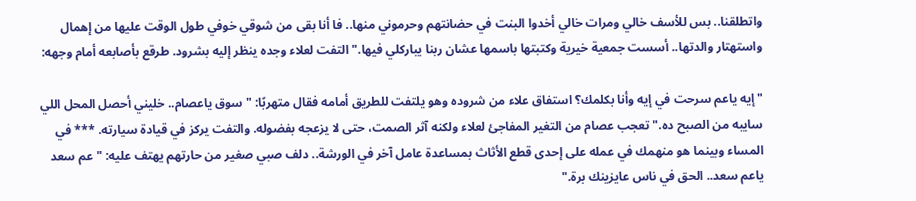واتطلقنا.. بس للأسف خالي ومرات خالي أخدوا البنت في حضانتهم وحرموني منها.. فا أنا بقى من شوقي خوفي طول الوقت عليها من إهمال واستهتار والدتها.. أسست جمعية خيرية وكتبتها باسمها عشان ربنا يباركلي فيها." التفت لعلاء وجده ينظر إليه بشرود. طرقع بأصابعه أمام وجهه:

"إيه ياعم سرحت في إيه وأنا بكلمك؟ استفاق علاء من شروده وهو يلتفت للطريق أمامه فقال متهربًا: "سوق ياعصام.. خليني أحصل المحل اللي سايبه من الصبح ده." تعجب عصام من التغير المفاجئ لعلاء ولكنه آثر الصمت، حتى لا يزعجه بفضوله. والتفت يركز في قيادة سيارته. *** في المساء وبينما هو منهمك في عمله على إحدى قطع الأثاث بمساعدة عامل آخر في الورشة.. دلف صبي صغير من حارتهم يهتف عليه: "عم سعد ياعم سعد.. الحق في ناس عايزينك برة."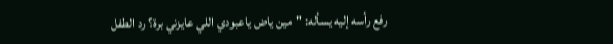رفع رأسه إليه يسأله: "مين ياض ياعبودي اللي عايزني برة؟ رد الطفل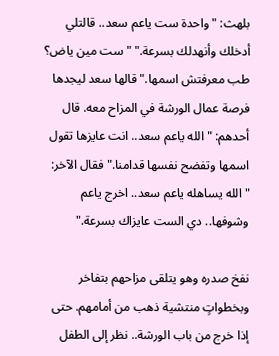بلهث: "واحدة ست ياعم سعد.. قالتلي أدخلك وأنهدلك بسرعة." "ست مين ياض؟ طب معرفتش اسمها." قالها سعد ليجدها فرصة عمال الورشة في المزاح معه. قال أحدهم: "الله ياعم سعد.. انت عايزها تقول اسمها وتفضح نفسها قدامنا." فقال الآخر: "الله يساهله ياعم سعد.. اخرج ياعم وشوفها.. دي الست عايزاك بسرعة."

نفخ صدره وهو يتلقى مزاحهم بتفاخر وبخطواتٍ منتشية ذهب من أمامهم. حتى إذا خرج من باب الورشة.. نظر إلى الطفل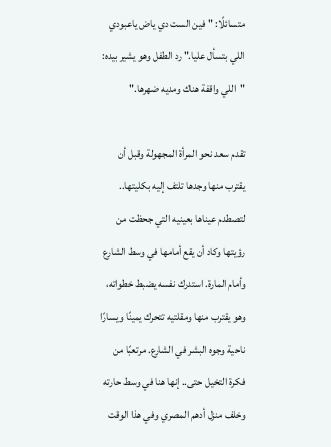متسائلًا: "فين الست دي ياض ياعبودي اللي بتسأل عليا." رد الطفل وهو يشير بيده: "اللي واقفة هناك ومديه ضهرها."

تقدم سعد نحو المرأة المجهولة وقبل أن يقترب منها وجدها تلتف إليه بكليتها.. لتصطدم عيناها بعينيه التي جحظت من رؤيتها وكاد أن يقع أمامها في وسط الشارع وأمام المارة. استدرك نفسه يضبط خطواته، وهو يقترب منها ومقلتيه تتحرك يمينًا ويسارًا ناحية وجوه البشر في الشارع. مرتعبًا من فكرة التخيل حتى.. إنها هنا في وسط حارته وخلف منزل أدهم المصري وفي هذا الوقت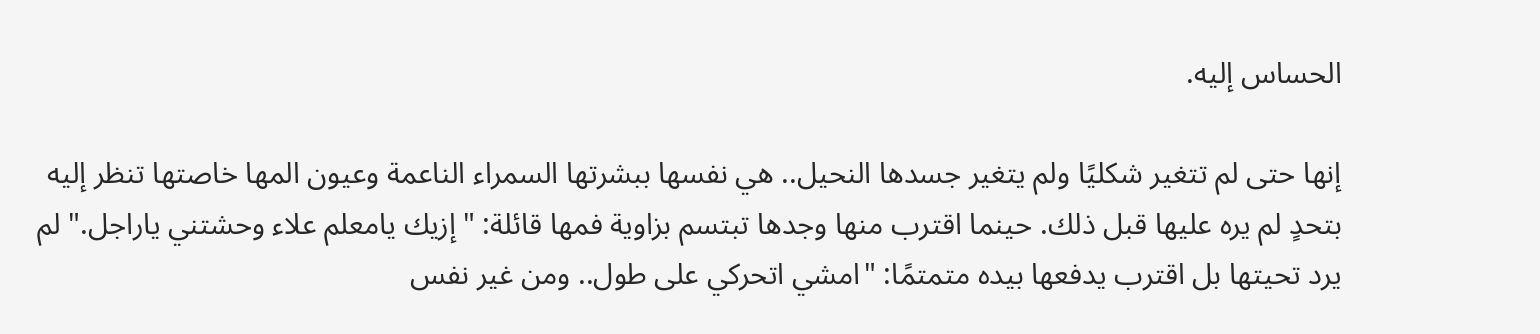الحساس إليه.

إنها حتى لم تتغير شكليًا ولم يتغير جسدها النحيل.. هي نفسها ببشرتها السمراء الناعمة وعيون المها خاصتها تنظر إليه بتحدٍ لم يره عليها قبل ذلك. حينما اقترب منها وجدها تبتسم بزاوية فمها قائلة: "إزيك يامعلم علاء وحشتني ياراجل." لم يرد تحيتها بل اقترب يدفعها بيده متمتمًا: "امشي اتحركي على طول.. ومن غير نفس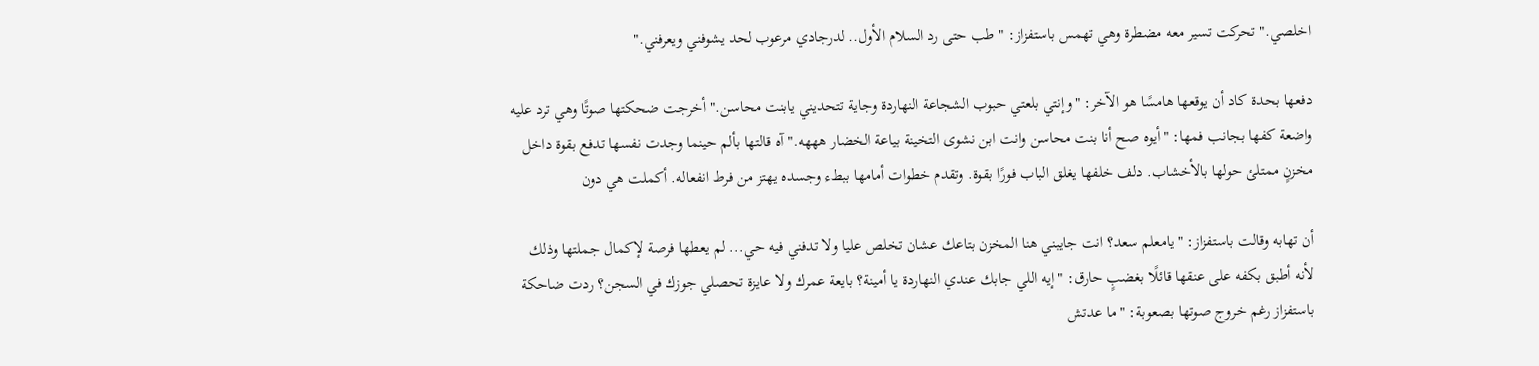اخلصي." تحركت تسير معه مضطرة وهي تهمس باستفزاز: "طب حتى رد السلام الأول.. لدرجادي مرعوب لحد يشوفني ويعرفني."

دفعها بحدة كاد أن يوقعها هامسًا هو الآخر: "وإنتي بلعتي حبوب الشجاعة النهاردة وجاية تتحديني يابنت محاسن." أخرجت ضحكتها صوتًا وهي ترد عليه واضعة كفها بجانب فمها: "أيوه صح أنا بنت محاسن وانت ابن نشوى التخينة بياعة الخضار هههه." آه قالتها بألم حينما وجدت نفسها تدفع بقوة داخل مخزنٍ ممتلئ حولها بالأخشاب. دلف خلفها يغلق الباب فورًا بقوة. وتقدم خطوات أمامها ببطء وجسده يهتز من فرط انفعاله. أكملت هي دون

أن تهابه وقالت باستفزاز: "يامعلم سعد؟ انت جايبني هنا المخزن بتاعك عشان تخلص عليا ولا تدفني فيه حي... لم يعطها فرصة لإكمال جملتها وذلك لأنه أطبق بكفه على عنقها قائلًا بغضبٍ حارق: "إيه اللي جابك عندي النهاردة يا أمينة؟ بايعة عمرك ولا عايزة تحصلي جوزك في السجن؟ ردت ضاحكة باستفزاز رغم خروج صوتها بصعوبة: "ما عدتش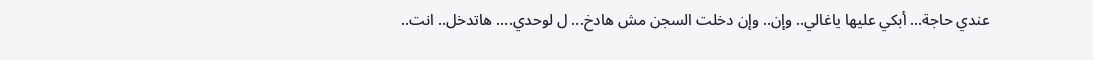عندي حاجة... أبكي عليها ياغالي.. وإن.. وإن دخلت السجن مش هادخ... ل لوحدي.... هاتدخل.. انت..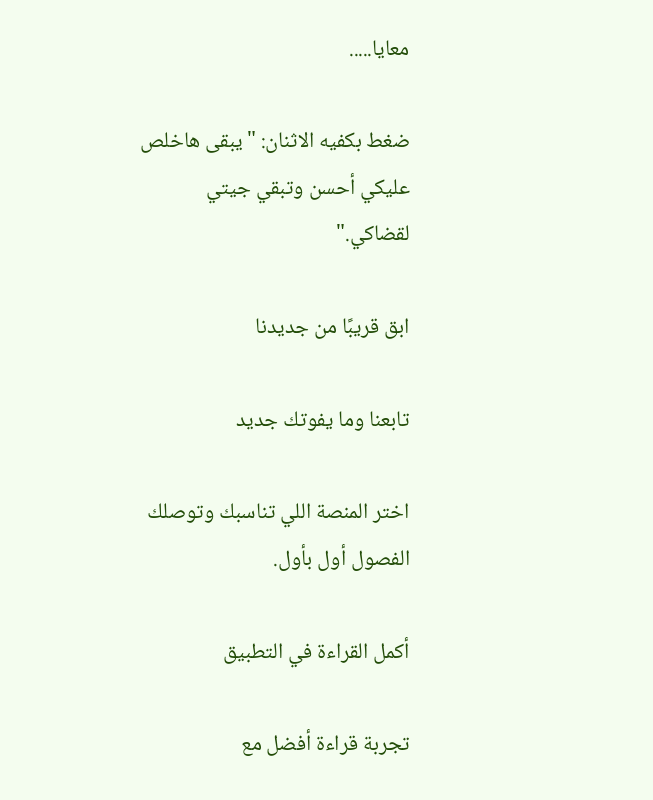معايا.....

ضغط بكفيه الاثنان: "يبقى هاخلص عليكي أحسن وتبقي جيتي لقضاكي."

ابق قريبًا من جديدنا

تابعنا وما يفوتك جديد

اختر المنصة اللي تناسبك وتوصلك الفصول أول بأول.

أكمل القراءة في التطبيق

تجربة قراءة أفضل مع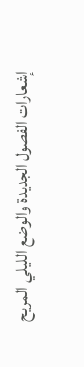إشعارات الفصول الجديدة والوضع الليلي المريح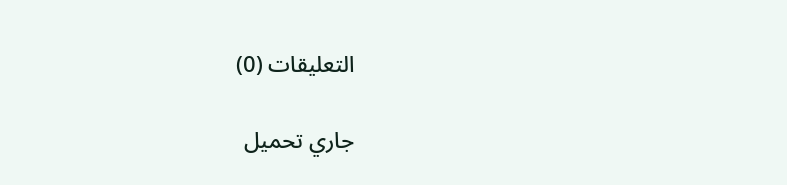التعليقات (0)

جاري تحميل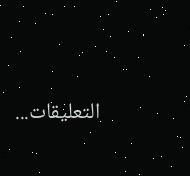التعليقات...